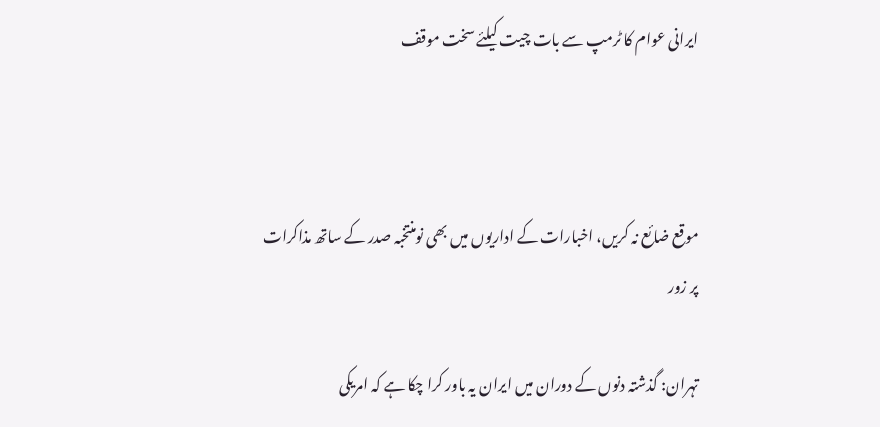ایرانی عوام کا ٹرمپ سے بات چیت کیلئے سخت موقف



موقع ضائع نہ کریں، اخبارات کے اداریوں میں بھی نومنتخبہ صدر کے ساتھ مذاکرات پر زور

تہران: گذشتہ دنوں کے دوران میں ایران یہ باور کرا چکا ہے کہ امریکی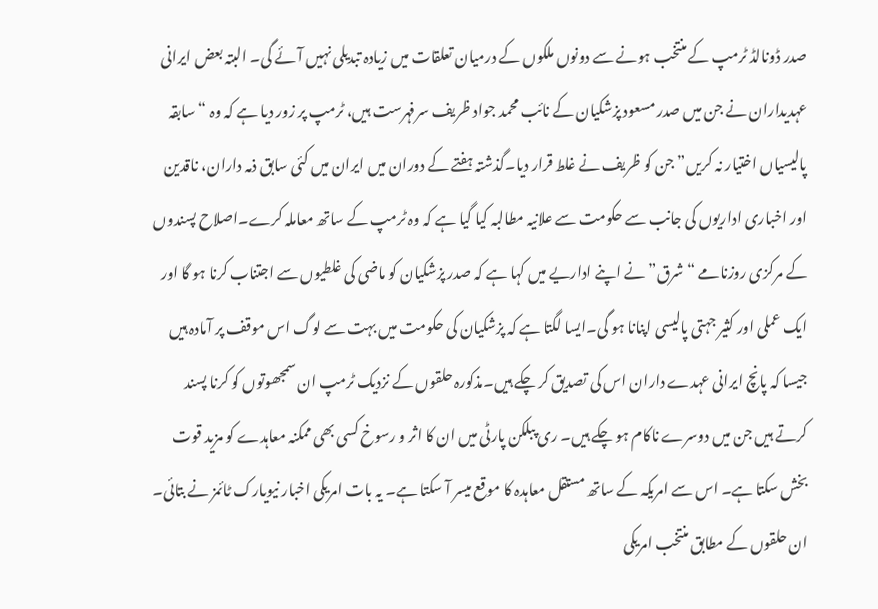صدر ڈونالڈ ٹرمپ کے منتخب ہونے سے دونوں ملکوں کے درمیان تعلقات میں زیادہ تبدیلی نہیں آئے گی۔ البتہ بعض ایرانی عہدیداران نے جن میں صدر مسعود پزشکیان کے نائب محمد جواد ظریف سرفہرست ہیں، ٹرمپ پر زور دیا ہے کہ وہ “سابقہ پالیسیاں اختیار نہ کریں” جن کو ظریف نے غلط قرار دیا۔گذشتہ ہفتے کے دوران میں ایران میں کئی سابق ذمہ داران، ناقدین اور اخباری اداریوں کی جانب سے حکومت سے علانیہ مطالبہ کیا گیا ہے کہ وہ ٹرمپ کے ساتھ معاملہ کرے۔اصلاح پسندوں کے مرکزی روزنامے “شرق” نے اپنے اداریے میں کہا ہے کہ صدر پزشکیان کو ماضی کی غلطیوں سے اجتناب کرنا ہو گا اور ایک عملی اور کثیر جہتی پالیسی اپنانا ہو گی۔ایسا لگتا ہے کہ پزشکیان کی حکومت میں بہت سے لوگ اس موقف پر آمادہ ہیں جیسا کہ پانچ ایرانی عہدے داران اس کی تصدیق کر چکے ہیں۔مذکورہ حلقوں کے نزدیک ٹرمپ ان سمجھوتوں کو کرنا پسند کرتے ہیں جن میں دوسرے ناکام ہو چکے ہیں۔ ری پبلکن پارٹی میں ان کا اثر و رسوخ کسی بھی ممکنہ معاہدے کو مزید قوت بخش سکتا ہے۔ اس سے امریکہ کے ساتھ مستقل معاہدہ کا موقع میسر آ سکتا ہے۔ یہ بات امریکی اخبار نیویارک ٹائمز نے بتائی۔ ان حلقوں کے مطابق منتخب امریکی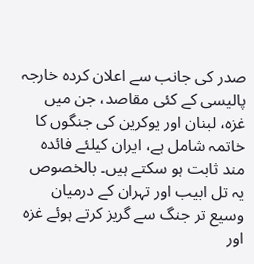صدر کی جانب سے اعلان کردہ خارجہ پالیسی کے کئی مقاصد، جن میں غزہ، لبنان اور یوکرین کی جنگوں کا خاتمہ شامل ہے، ایران کیلئے فائدہ مند ثابت ہو سکتے ہیں۔ بالخصوص یہ تل ابیب اور تہران کے درمیان وسیع تر جنگ سے گریز کرتے ہوئے غزہ اور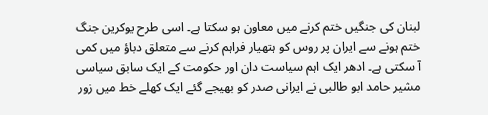لبنان کی جنگیں ختم کرنے میں معاون ہو سکتا ہے۔ اسی طرح یوکرین جنگ ختم ہونے سے ایران پر روس کو ہتھیار فراہم کرنے سے متعلق دباؤ میں کمی آ سکتی ہے۔ ادھر ایک اہم سیاست دان اور حکومت کے ایک سابق سیاسی مشیر حامد ابو طالبی نے ایرانی صدر کو بھیجے گئے ایک کھلے خط میں زور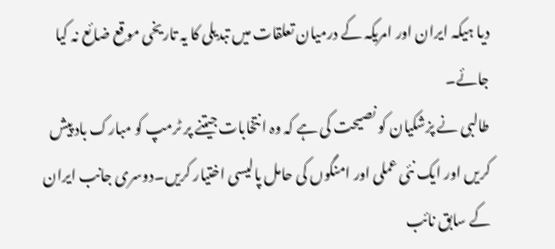دیا ہیکہ ایران اور امریکہ کے درمیان تعلقات میں تبدیلی کا یہ تاریخی موقع ضائع نہ کیا جائے۔
طالبی نے پزشکیان کو نصیحت کی ہے کہ وہ انتخابات جیتنے پر ٹرمپ کو مبارک باد پیش کریں اور ایک نئی عملی اور امنگوں کی حامل پالیسی اختیار کریں۔دوسری جانب ایران کے سابق نائب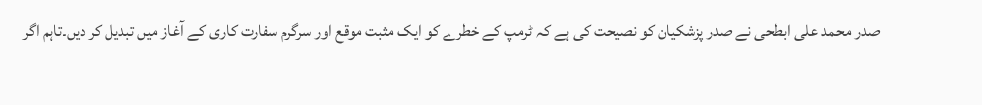صدر محمد علی ابطحی نے صدر پزشکیان کو نصیحت کی ہے کہ ٹرمپ کے خطرے کو ایک مثبت موقع اور سرگرم سفارت کاری کے آغاز میں تبدیل کر دیں۔تاہم اگر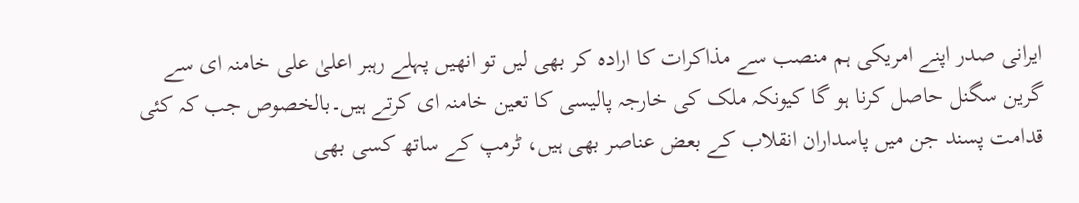ایرانی صدر اپنے امریکی ہم منصب سے مذاکرات کا ارادہ کر بھی لیں تو انھیں پہلے رہبر اعلیٰ علی خامنہ ای سے گرین سگنل حاصل کرنا ہو گا کیونکہ ملک کی خارجہ پالیسی کا تعین خامنہ ای کرتے ہیں۔بالخصوص جب کہ کئی قدامت پسند جن میں پاسداران انقلاب کے بعض عناصر بھی ہیں، ٹرمپ کے ساتھ کسی بھی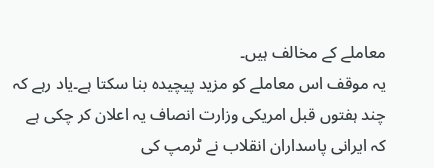معاملے کے مخالف ہیں۔
یہ موقف اس معاملے کو مزید پیچیدہ بنا سکتا ہے۔یاد رہے کہ چند ہفتوں قبل امریکی وزارت انصاف یہ اعلان کر چکی ہے کہ ایرانی پاسداران انقلاب نے ٹرمپ کی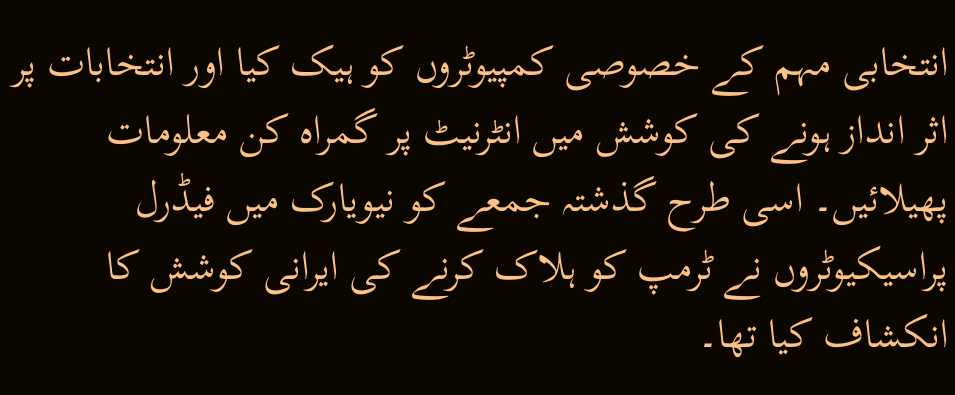انتخابی مہم کے خصوصی کمپیوٹروں کو ہیک کیا اور انتخابات پر اثر انداز ہونے کی کوشش میں انٹرنیٹ پر گمراہ کن معلومات پھیلائیں۔ اسی طرح گذشتہ جمعے کو نیویارک میں فیڈرل پراسیکیوٹروں نے ٹرمپ کو ہلاک کرنے کی ایرانی کوشش کا انکشاف کیا تھا۔